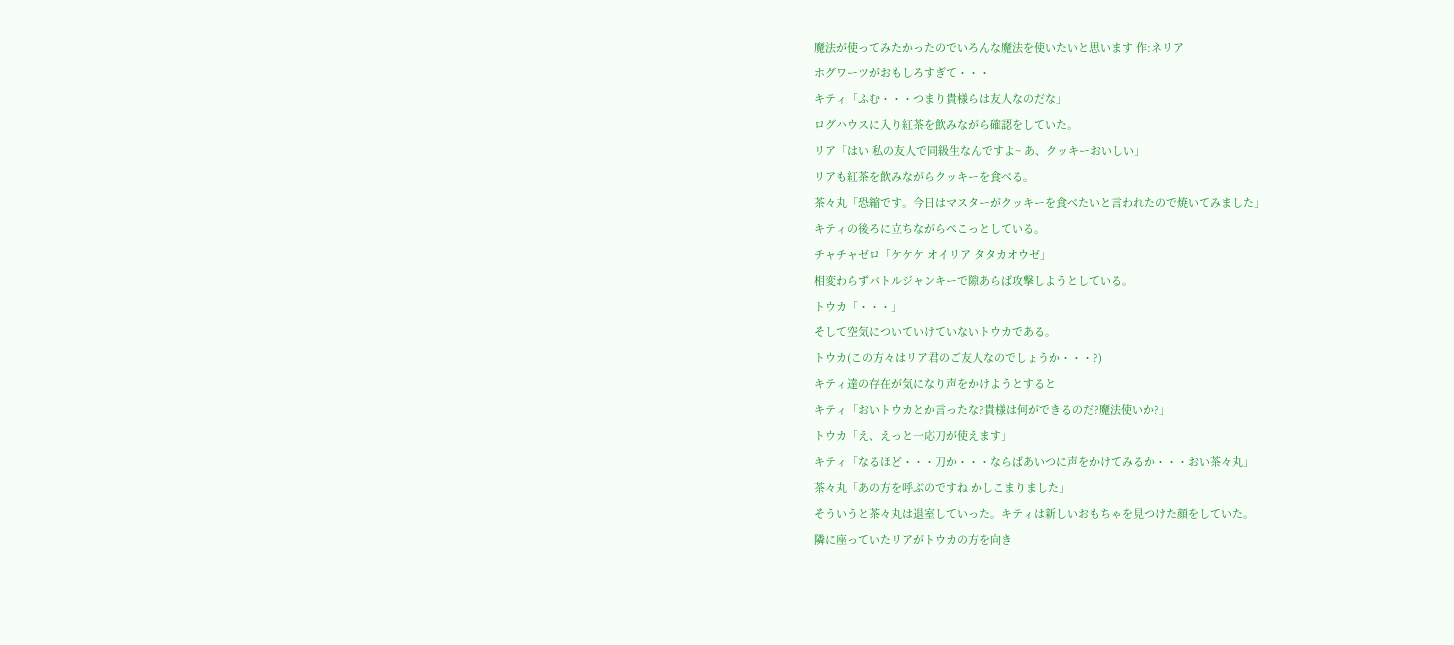魔法が使ってみたかったのでいろんな魔法を使いたいと思います 作:ネリア
ホグワーツがおもしろすぎて・・・
キティ「ふむ・・・つまり貴様らは友人なのだな」
ログハウスに入り紅茶を飲みながら確認をしていた。
リア「はい 私の友人で同級生なんですよ~ あ、クッキーおいしい」
リアも紅茶を飲みながらクッキーを食べる。
茶々丸「恐縮です。今日はマスターがクッキーを食べたいと言われたので焼いてみました」
キティの後ろに立ちながらぺこっとしている。
チャチャゼロ「ケケケ オイリア タタカオウゼ」
相変わらずバトルジャンキーで隙あらば攻撃しようとしている。
トウカ「・・・」
そして空気についていけていないトウカである。
トウカ(この方々はリア君のご友人なのでしょうか・・・?)
キティ達の存在が気になり声をかけようとすると
キティ「おいトウカとか言ったな?貴様は何ができるのだ?魔法使いか?」
トウカ「え、えっと一応刀が使えます」
キティ「なるほど・・・刀か・・・ならばあいつに声をかけてみるか・・・おい茶々丸」
茶々丸「あの方を呼ぶのですね かしこまりました」
そういうと茶々丸は退室していった。キティは新しいおもちゃを見つけた顔をしていた。
隣に座っていたリアがトウカの方を向き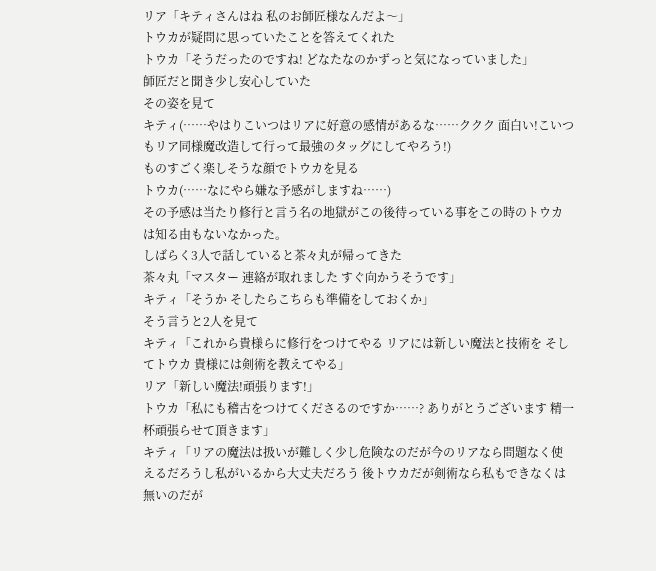リア「キティさんはね 私のお師匠様なんだよ〜」
トウカが疑問に思っていたことを答えてくれた
トウカ「そうだったのですね! どなたなのかずっと気になっていました」
師匠だと聞き少し安心していた
その姿を見て
キティ(……やはりこいつはリアに好意の感情があるな……ククク 面白い!こいつもリア同様魔改造して行って最強のタッグにしてやろう!)
ものすごく楽しそうな顔でトウカを見る
トウカ(……なにやら嫌な予感がしますね……)
その予感は当たり修行と言う名の地獄がこの後待っている事をこの時のトウカは知る由もないなかった。
しばらく3人で話していると茶々丸が帰ってきた
茶々丸「マスター 連絡が取れました すぐ向かうそうです」
キティ「そうか そしたらこちらも準備をしておくか」
そう言うと2人を見て
キティ「これから貴様らに修行をつけてやる リアには新しい魔法と技術を そしてトウカ 貴様には剣術を教えてやる」
リア「新しい魔法!頑張ります!」
トウカ「私にも稽古をつけてくださるのですか……? ありがとうございます 精一杯頑張らせて頂きます」
キティ「リアの魔法は扱いが難しく少し危険なのだが今のリアなら問題なく使えるだろうし私がいるから大丈夫だろう 後トウカだが剣術なら私もできなくは無いのだが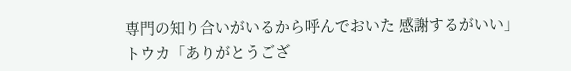専門の知り合いがいるから呼んでおいた 感謝するがいい」
トウカ「ありがとうござ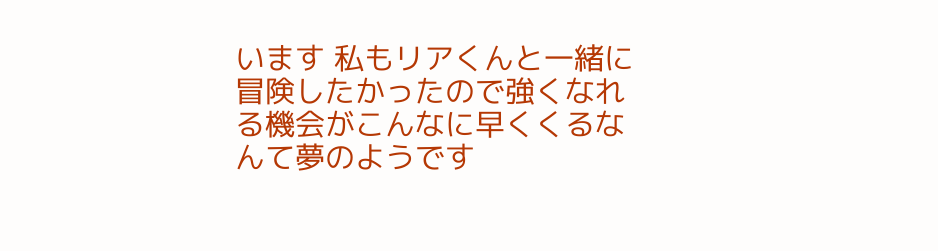います 私もリアくんと一緒に冒険したかったので強くなれる機会がこんなに早くくるなんて夢のようです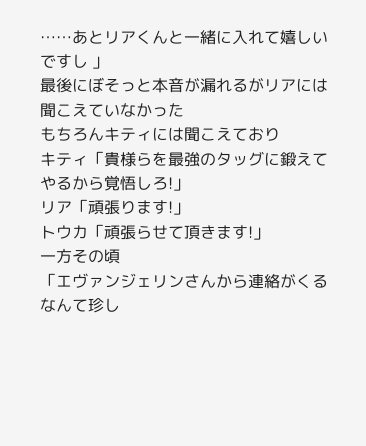……あとリアくんと一緒に入れて嬉しいですし 」
最後にぼそっと本音が漏れるがリアには聞こえていなかった
もちろんキティには聞こえており
キティ「貴様らを最強のタッグに鍛えてやるから覚悟しろ!」
リア「頑張ります!」
トウカ「頑張らせて頂きます!」
一方その頃
「エヴァンジェリンさんから連絡がくるなんて珍し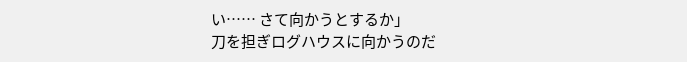い…… さて向かうとするか」
刀を担ぎログハウスに向かうのだ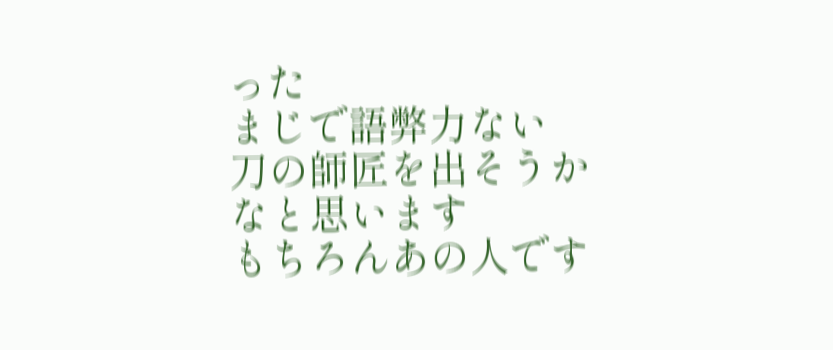った
まじで語弊力ない
刀の師匠を出そうかなと思います
もちろんあの人です